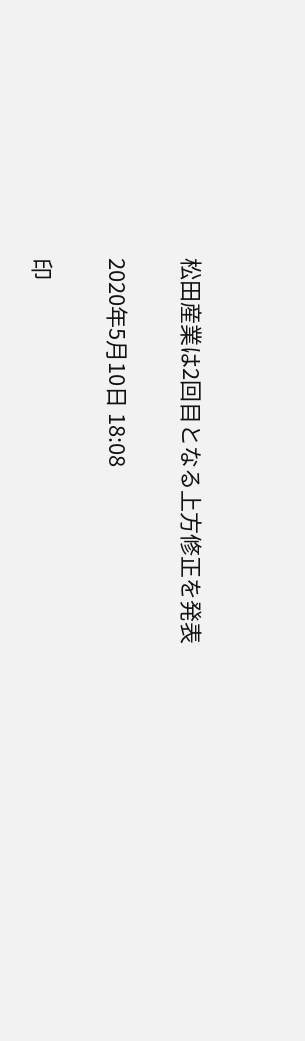松田産業は2回目となる上方修正を発表

2020年5月10日 18:08

印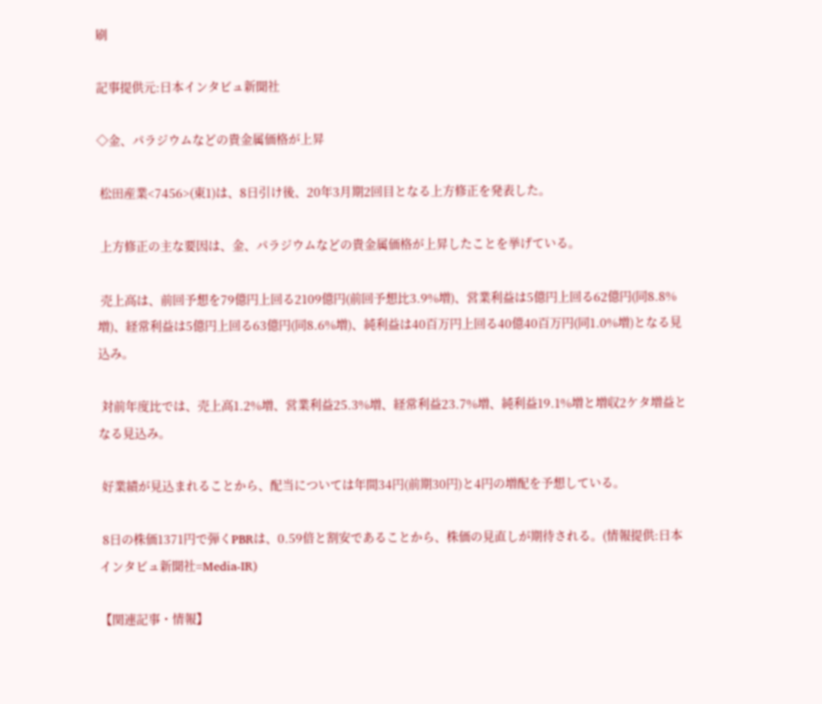刷

記事提供元:日本インタビュ新聞社

◇金、パラジウムなどの貴金属価格が上昇

 松田産業<7456>(東1)は、8日引け後、20年3月期2回目となる上方修正を発表した。

 上方修正の主な要因は、金、パラジウムなどの貴金属価格が上昇したことを挙げている。

 売上高は、前回予想を79億円上回る2109億円(前回予想比3.9%増)、営業利益は5億円上回る62億円(同8.8%増)、経常利益は5億円上回る63億円(同8.6%増)、純利益は40百万円上回る40億40百万円(同1.0%増)となる見込み。

 対前年度比では、売上高1.2%増、営業利益25.3%増、経常利益23.7%増、純利益19.1%増と増収2ケタ増益となる見込み。

 好業績が見込まれることから、配当については年間34円(前期30円)と4円の増配を予想している。

 8日の株価1371円で弾くPBRは、0.59倍と割安であることから、株価の見直しが期待される。(情報提供:日本インタビュ新聞社=Media-IR)

【関連記事・情報】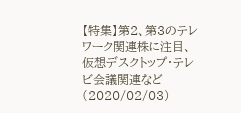【特集】第2、第3のテレワーク関連株に注目、仮想デスクトップ・テレビ会議関連など(2020/02/03)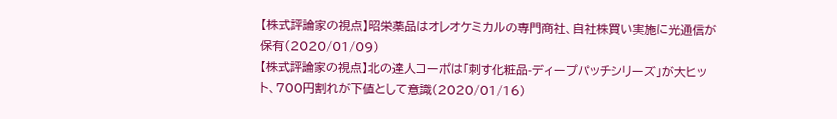【株式評論家の視点】昭栄薬品はオレオケミカルの専門商社、自社株買い実施に光通信が保有(2020/01/09)
【株式評論家の視点】北の達人コーポは「刺す化粧品-ディープパッチシリーズ」が大ヒット、700円割れが下値として意識(2020/01/16)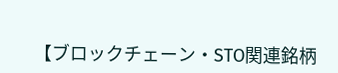【ブロックチェーン・STO関連銘柄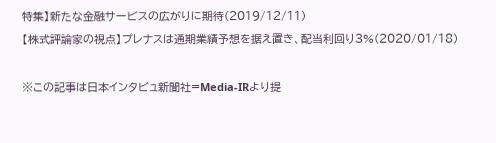特集】新たな金融サービスの広がりに期待(2019/12/11)
【株式評論家の視点】プレナスは通期業績予想を据え置き、配当利回り3%(2020/01/18)

※この記事は日本インタビュ新聞社=Media-IRより提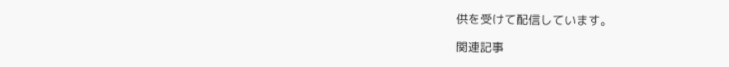供を受けて配信しています。

関連記事